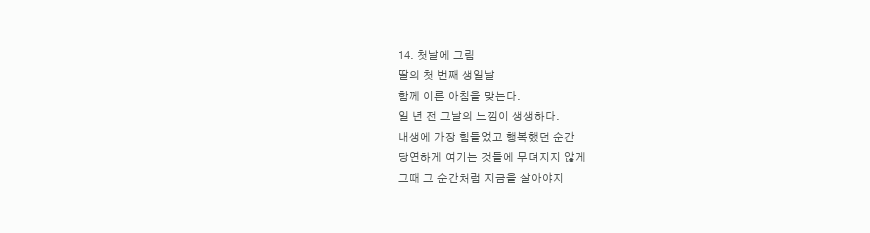14. 첫날에 그림
딸의 첫 번째 생일날
함께 이른 아침을 맞는다.
일 년 전 그날의 느낌이 생생하다.
내생에 가장 힘들었고 행복했던 순간
당연하게 여기는 것들에 무뎌지지 않게
그때 그 순간처럼 지금을 살아야지